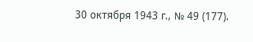30 октября 1943 г., № 49 (177).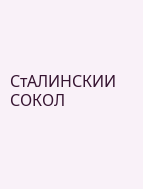СтАЛИНСКИИ СОКОЛ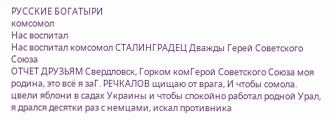РУССКИЕ БОГАТЫРИ
комсомол
Нас воспитал
Нас воспитал комсомол СТАЛИНГРАДЕЦ Дважды Герей Советского Союза
ОТЧЕТ ДРУЗЬЯМ Свердловск, Горком комГерой Советского Союза моя родина, это всё я заГ. РЕЧКАЛОВ щищаю от врага, И чтобы сомола. цвели яблони в садах Украины и чтобы спокойно работал родной Урал, я дрался десятки раз с немцами, искал противника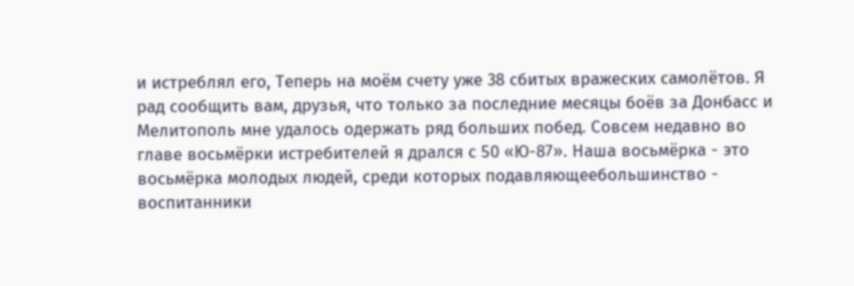и истреблял его, Теперь на моём счету уже 38 сбитых вражеских самолётов. Я рад сообщить вам, друзья, что только за последние месяцы боёв за Донбасс и Мелитополь мне удалось одержать ряд больших побед. Совсем недавно во главе восьмёрки истребителей я дрался с 50 «Ю-87». Наша восьмёрка - это восьмёрка молодых людей, среди которых подавляющеебольшинство - воспитанники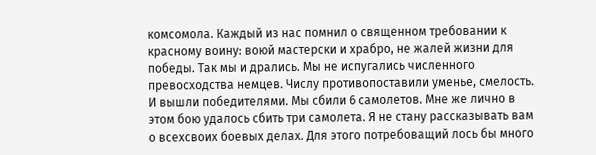комсомола. Каждый из нас помнил о священном требовании к красному воину: воюй мастерски и храбро, не жалей жизни для победы. Так мы и дрались. Мы не испугались численного превосходства немцев. Числу противопоставили уменье, смелость. И вышли победителями. Мы сбили 6 самолетов. Мне же лично в этом бою удалось сбить три самолета. Я не стану рассказывать вам о всехсвоих боевых делах. Для этого потребоващий лось бы много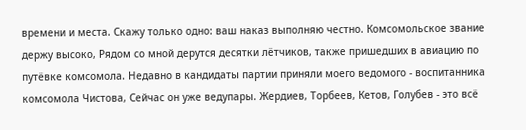времени и места. Скажу только одно: ваш наказ выполняю честно. Комсомольское звание держу высоко, Рядом со мной дерутся десятки лётчиков, также пришедших в авиацию по путёвке комсомола. Недавно в кандидаты партии приняли моего ведомого - воспитанника комсомола Чистова, Сейчас он уже ведупары. Жердиев, Торбеев, Кетов, Голубев - это всё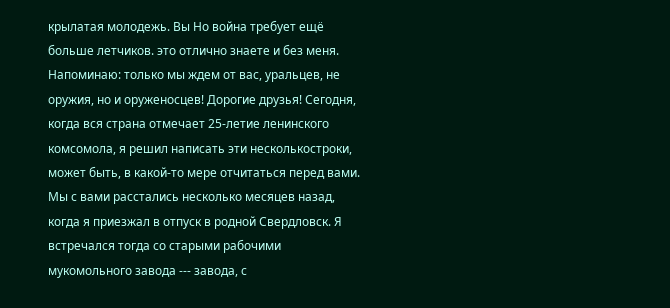крылатая молодежь. Вы Но война требует ещё больше летчиков. это отлично знаете и без меня. Напоминаю: только мы ждем от вас, уральцев, не оружия, но и оруженосцев! Дорогие друзья! Сегодня, когда вся страна отмечает 25-летие ленинского комсомола, я решил написать эти несколькостроки, может быть, в какой-то мере отчитаться перед вами. Мы с вами расстались несколько месяцев назад, когда я приезжал в отпуск в родной Свердловск. Я встречался тогда со старыми рабочими мукомольного завода --- завода, с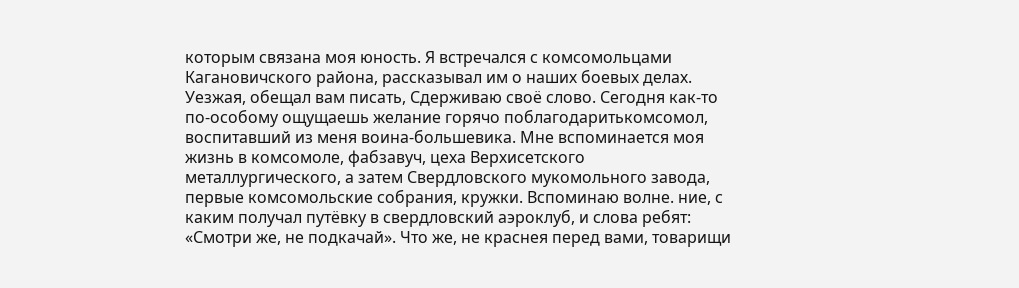которым связана моя юность. Я встречался с комсомольцами Кагановичского района, рассказывал им о наших боевых делах. Уезжая, обещал вам писать, Сдерживаю своё слово. Сегодня как-то по-особому ощущаешь желание горячо поблагодаритькомсомол, воспитавший из меня воина-большевика. Мне вспоминается моя жизнь в комсомоле, фабзавуч, цеха Верхисетского металлургического, а затем Свердловского мукомольного завода, первые комсомольские собрания, кружки. Вспоминаю волне. ние, с каким получал путёвку в свердловский аэроклуб, и слова ребят: «Смотри же, не подкачай». Что же, не краснея перед вами, товарищи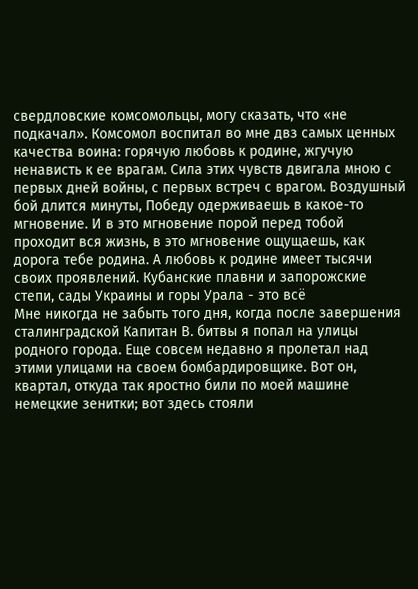свердловские комсомольцы, могу сказать, что «не подкачал». Комсомол воспитал во мне двз самых ценных качества воина: горячую любовь к родине, жгучую ненависть к ее врагам. Сила этих чувств двигала мною с первых дней войны, с первых встреч с врагом. Воздушный бой длится минуты, Победу одерживаешь в какое-то мгновение. И в это мгновение порой перед тобой проходит вся жизнь, в это мгновение ощущаешь, как дорога тебе родина. А любовь к родине имеет тысячи своих проявлений. Кубанские плавни и запорожские степи, сады Украины и горы Урала - это всё
Мне никогда не забыть того дня, когда после завершения сталинградской Капитан В. битвы я попал на улицы родного города. Еще совсем недавно я пролетал над этими улицами на своем бомбардировщике. Вот он, квартал, откуда так яростно били по моей машине немецкие зенитки; вот здесь стояли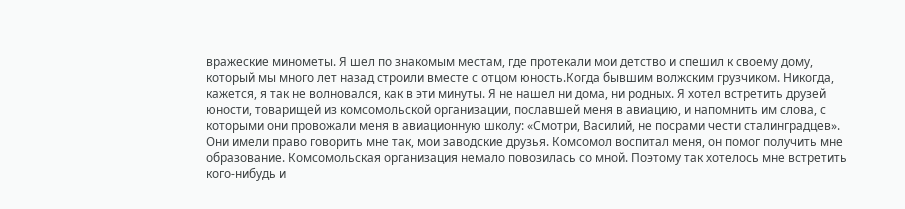вражеские минометы. Я шел по знакомым местам, где протекали мои детство и спешил к своему дому, который мы много лет назад строили вместе с отцом юность.Когда бывшим волжским грузчиком. Никогда, кажется, я так не волновался, как в эти минуты. Я не нашел ни дома, ни родных. Я хотел встретить друзей юности, товарищей из комсомольской организации, пославшей меня в авиацию, и напомнить им слова, с которыми они провожали меня в авиационную школу: «Смотри, Василий, не посрами чести сталинградцев». Они имели право говорить мне так, мои заводские друзья. Комсомол воспитал меня, он помог получить мне образование. Комсомольская организация немало повозилась со мной. Поэтому так хотелось мне встретить кого-нибудь и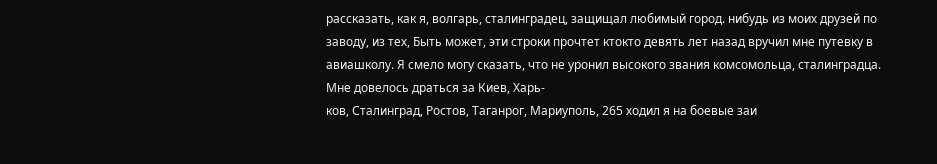рассказать, как я, волгарь, сталинградец, защищал любимый город. нибудь из моих друзей по заводу, из тех, Быть может, эти строки прочтет ктокто девять лет назад вручил мне путевку в авиашколу. Я смело могу сказать, что не уронил высокого звания комсомольца, сталинградца. Мне довелось драться за Киев, Харь-
ков, Сталинград, Ростов, Таганрог, Мариуполь, 265 ходил я на боевые заи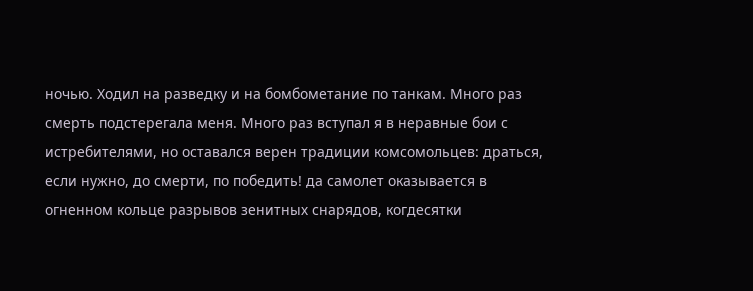ночью. Ходил на разведку и на бомбометание по танкам. Много раз смерть подстерегала меня. Много раз вступал я в неравные бои с истребителями, но оставался верен традиции комсомольцев: драться, если нужно, до смерти, по победить! да самолет оказывается в огненном кольце разрывов зенитных снарядов, когдесятки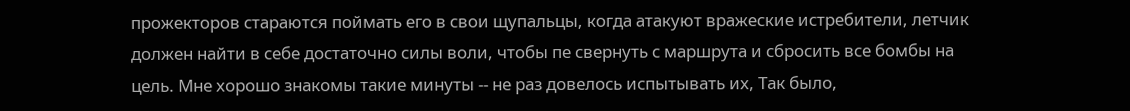прожекторов стараются поймать его в свои щупальцы, когда атакуют вражеские истребители, летчик должен найти в себе достаточно силы воли, чтобы пе свернуть с маршрута и сбросить все бомбы на цель. Мне хорошо знакомы такие минуты -- не раз довелось испытывать их, Так было,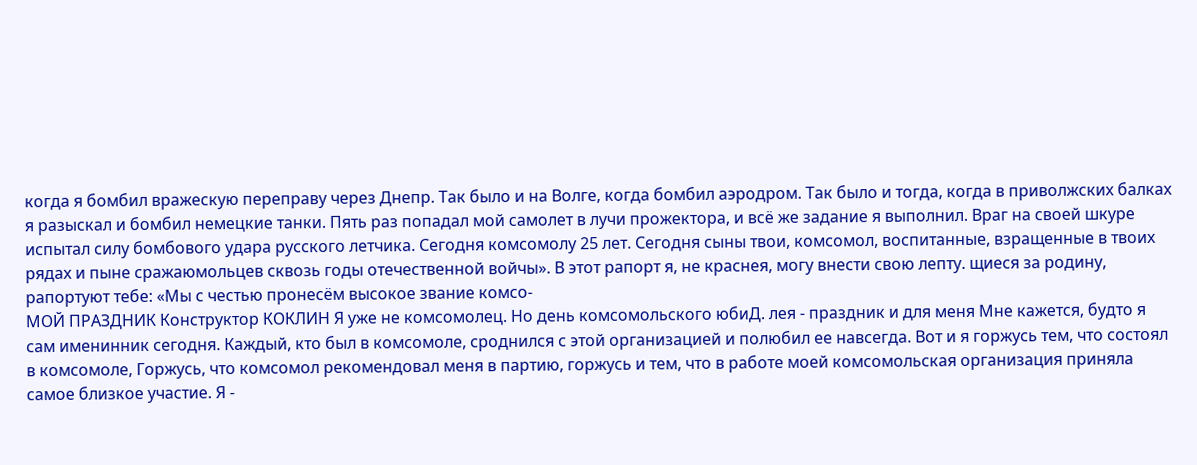когда я бомбил вражескую переправу через Днепр. Так было и на Волге, когда бомбил аэродром. Так было и тогда, когда в приволжских балках я разыскал и бомбил немецкие танки. Пять раз попадал мой самолет в лучи прожектора, и всё же задание я выполнил. Враг на своей шкуре испытал силу бомбового удара русского летчика. Сегодня комсомолу 25 лет. Сегодня сыны твои, комсомол, воспитанные, взращенные в твоих рядах и пыне сражаюмольцев сквозь годы отечественной войчы». В этот рапорт я, не краснея, могу внести свою лепту. щиеся за родину, рапортуют тебе: «Мы с честью пронесём высокое звание комсо-
МОЙ ПРАЗДНИК Конструктор КОКЛИН Я уже не комсомолец. Но день комсомольского юбиД. лея - праздник и для меня Мне кажется, будто я сам именинник сегодня. Каждый, кто был в комсомоле, сроднился с этой организацией и полюбил ее навсегда. Вот и я горжусь тем, что состоял в комсомоле, Горжусь, что комсомол рекомендовал меня в партию, горжусь и тем, что в работе моей комсомольская организация приняла самое близкое участие. Я -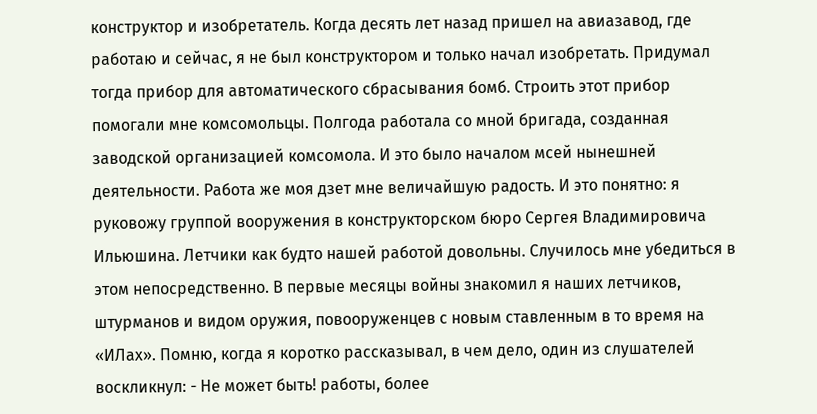конструктор и изобретатель. Когда десять лет назад пришел на авиазавод, где работаю и сейчас, я не был конструктором и только начал изобретать. Придумал тогда прибор для автоматического сбрасывания бомб. Строить этот прибор помогали мне комсомольцы. Полгода работала со мной бригада, созданная заводской организацией комсомола. И это было началом мсей нынешней деятельности. Работа же моя дзет мне величайшую радость. И это понятно: я руковожу группой вооружения в конструкторском бюро Сергея Владимировича Ильюшина. Летчики как будто нашей работой довольны. Случилось мне убедиться в этом непосредственно. В первые месяцы войны знакомил я наших летчиков, штурманов и видом оружия, повооруженцев с новым ставленным в то время на «ИЛах». Помню, когда я коротко рассказывал, в чем дело, один из слушателей воскликнул: - Не может быть! работы, более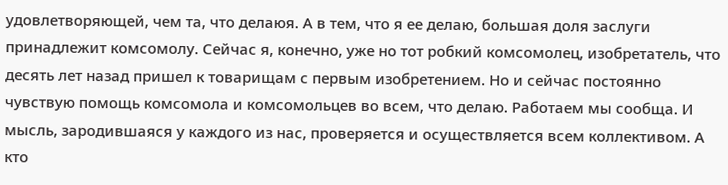удовлетворяющей, чем та, что делаюя. А в тем, что я ее делаю, большая доля заслуги принадлежит комсомолу. Сейчас я, конечно, уже но тот робкий комсомолец, изобретатель, что десять лет назад пришел к товарищам с первым изобретением. Но и сейчас постоянно чувствую помощь комсомола и комсомольцев во всем, что делаю. Работаем мы сообща. И мысль, зародившаяся у каждого из нас, проверяется и осуществляется всем коллективом. А кто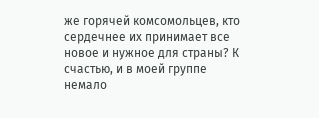же горячей комсомольцев, кто сердечнее их принимает все новое и нужное для страны? К счастью, и в моей группе немало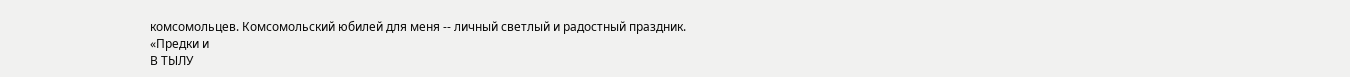комсомольцев. Комсомольский юбилей для меня -- личный светлый и радостный праздник.
«Предки и
В ТЫЛУ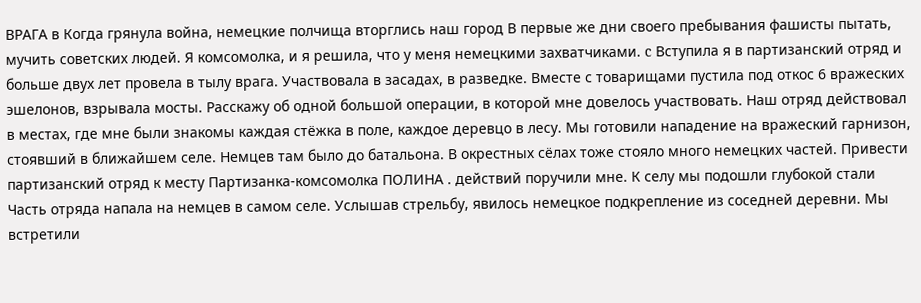ВРАГА в Когда грянула война, немецкие полчища вторглись наш город В первые же дни своего пребывания фашисты пытать, мучить советских людей. Я комсомолка, и я решила, что у меня немецкими захватчиками. c Вступила я в партизанский отряд и больше двух лет провела в тылу врага. Участвовала в засадах, в разведке. Вместе с товарищами пустила под откос 6 вражеских эшелонов, взрывала мосты. Расскажу об одной большой операции, в которой мне довелось участвовать. Наш отряд действовал в местах, где мне были знакомы каждая стёжка в поле, каждое деревцо в лесу. Мы готовили нападение на вражеский гарнизон, стоявший в ближайшем селе. Немцев там было до батальона. В окрестных сёлах тоже стояло много немецких частей. Привести партизанский отряд к месту Партизанка-комсомолка ПОЛИНА . действий поручили мне. К селу мы подошли глубокой стали Часть отряда напала на немцев в самом селе. Услышав стрельбу, явилось немецкое подкрепление из соседней деревни. Мы встретили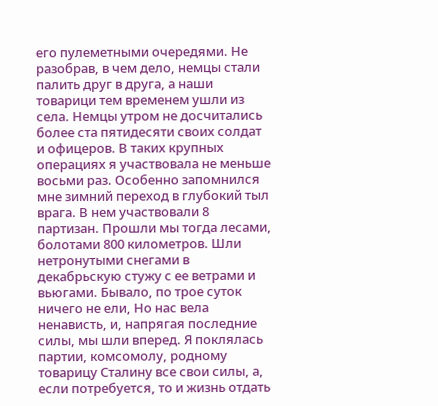его пулеметными очередями. Не разобрав, в чем дело, немцы стали палить друг в друга, а наши товарици тем временем ушли из села. Немцы утром не досчитались более ста пятидесяти своих солдат и офицеров. В таких крупных операциях я участвовала не меньше восьми раз. Особенно запомнился мне зимний переход в глубокий тыл врага. В нем участвовали 8 партизан. Прошли мы тогда лесами, болотами 800 километров. Шли нетронутыми снегами в декабрьскую стужу с ее ветрами и вьюгами. Бывало, по трое суток ничего не ели, Но нас вела ненависть, и, напрягая последние силы, мы шли вперед. Я поклялась партии, комсомолу, родному товарицу Сталину все свои силы, а, если потребуется, то и жизнь отдать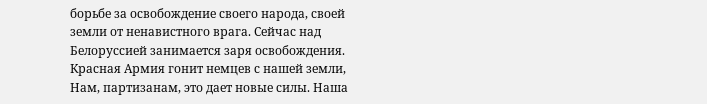борьбе за освобождение своего народа, своей земли от ненавистного врага. Сейчас над Белоруссией занимается заря освобождения. Красная Армия гонит немцев с нашей земли, Нам, партизанам, это дает новые силы. Наша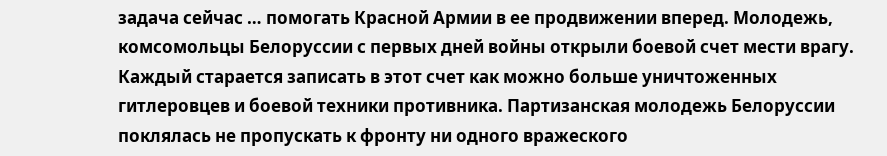задача сейчас … помогать Красной Армии в ее продвижении вперед. Молодежь, комсомольцы Белоруссии с первых дней войны открыли боевой счет мести врагу. Каждый старается записать в этот счет как можно больше уничтоженных гитлеровцев и боевой техники противника. Партизанская молодежь Белоруссии поклялась не пропускать к фронту ни одного вражеского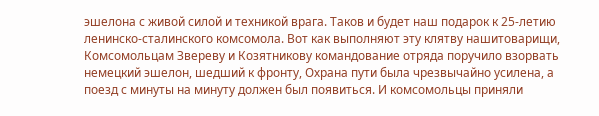эшелона с живой силой и техникой врага. Таков и будет наш подарок к 25-летию ленинско-сталинского комсомола. Вот как выполняют эту клятву нашитоварищи, Комсомольцам Звереву и Козятникову командование отряда поручило взорвать немецкий эшелон, шедший к фронту, Охрана пути была чрезвычайно усилена, а поезд с минуты на минуту должен был появиться. И комсомольцы приняли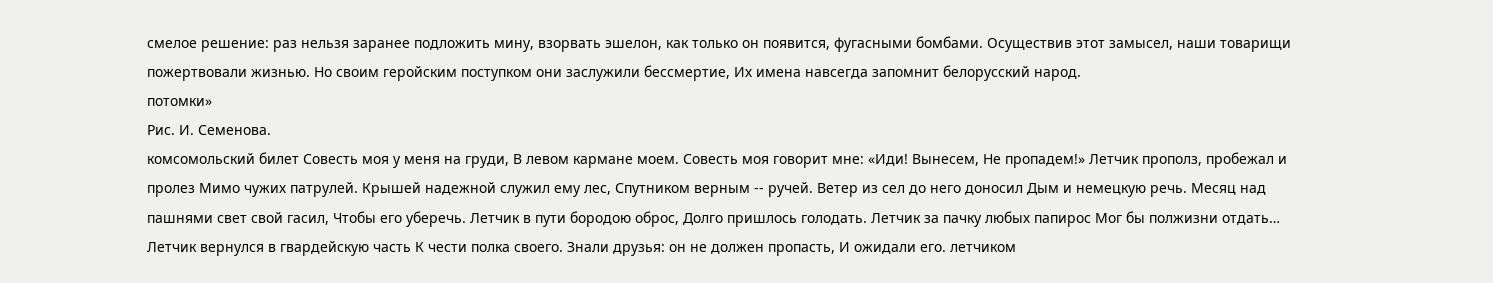смелое решение: раз нельзя заранее подложить мину, взорвать эшелон, как только он появится, фугасными бомбами. Осуществив этот замысел, наши товарищи пожертвовали жизнью. Но своим геройским поступком они заслужили бессмертие, Их имена навсегда запомнит белорусский народ.
потомки»
Рис. И. Семенова.
комсомольский билет Совесть моя у меня на груди, В левом кармане моем. Совесть моя говорит мне: «Иди! Вынесем, Не пропадем!» Летчик прополз, пробежал и пролез Мимо чужих патрулей. Крышей надежной служил ему лес, Спутником верным -- ручей. Ветер из сел до него доносил Дым и немецкую речь. Месяц над пашнями свет свой гасил, Чтобы его уберечь. Летчик в пути бородою оброс, Долго пришлось голодать. Летчик за пачку любых папирос Мог бы полжизни отдать… Летчик вернулся в гвардейскую часть К чести полка своего. Знали друзья: он не должен пропасть, И ожидали его. летчиком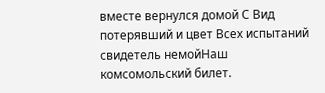вместе вернулся домой С Вид потерявший и цвет Всех испытаний свидетель немойНаш комсомольский билет.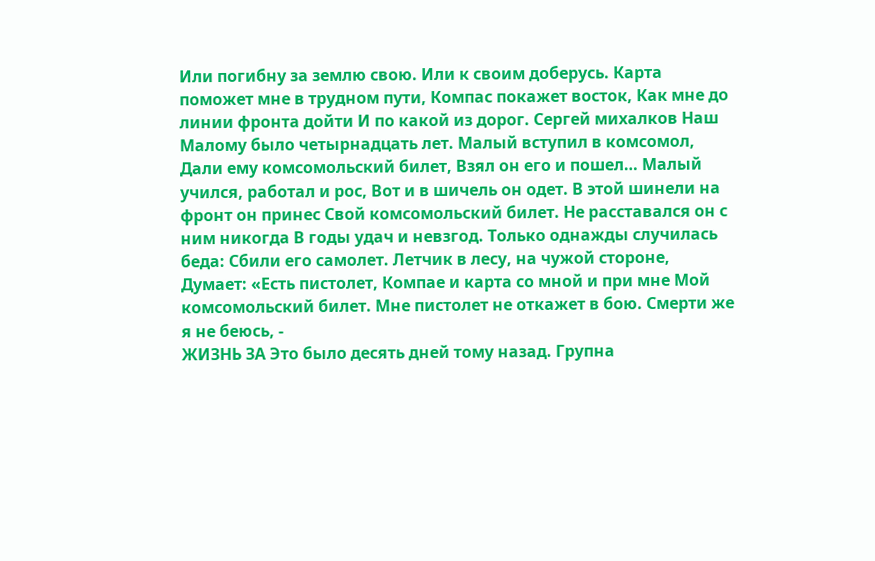Или погибну за землю свою. Или к своим доберусь. Карта поможет мне в трудном пути, Компас покажет восток, Как мне до линии фронта дойти И по какой из дорог. Сергей михалков Наш Малому было четырнадцать лет. Малый вступил в комсомол, Дали ему комсомольский билет, Взял он его и пошел… Малый учился, работал и рос, Вот и в шичель он одет. В этой шинели на фронт он принес Свой комсомольский билет. Не расставался он с ним никогда В годы удач и невзгод. Только однажды случилась беда: Сбили его самолет. Летчик в лесу, на чужой стороне, Думает: «Есть пистолет, Компае и карта со мной и при мне Мой комсомольский билет. Мне пистолет не откажет в бою. Смерти же я не беюсь, -
ЖИЗНЬ ЗА Это было десять дней тому назад. Групна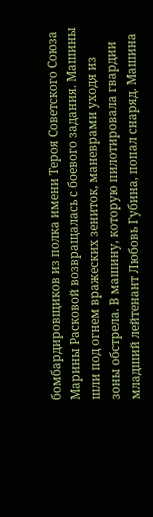бомбардировщиков из полка имени Тероя Советского Союза Марины Расковой возвращалась с боевого задания. Машины шли под огнем вражеских зениток, маневрами уходя из зоны обстрела. В машину, которую пилотировала гвардии младший лейтенант Любовь Губина, попал снаряд. Машина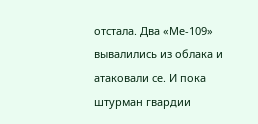отстала. Два «Ме-109» вывалились из облака и атаковали се. И пока штурман гвардии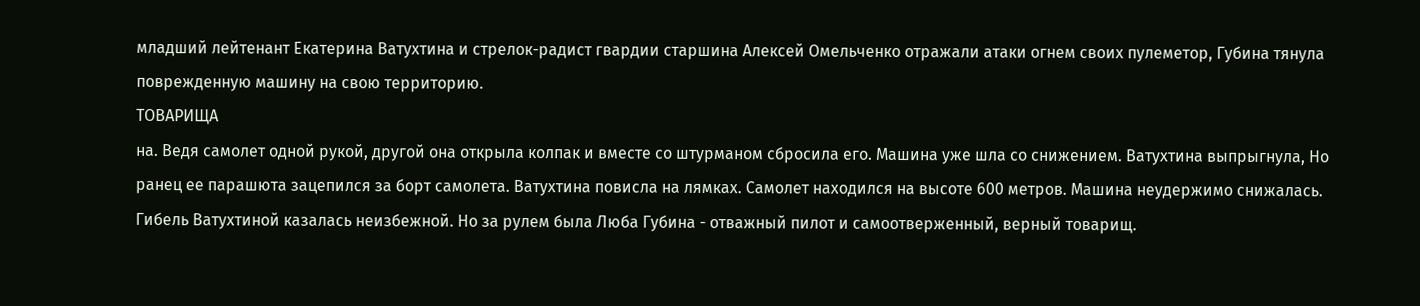младший лейтенант Екатерина Ватухтина и стрелок-радист гвардии старшина Алексей Омельченко отражали атаки огнем своих пулеметор, Губина тянула поврежденную машину на свою территорию.
ТОВАРИЩА
на. Ведя самолет одной рукой, другой она открыла колпак и вместе со штурманом сбросила его. Машина уже шла со снижением. Ватухтина выпрыгнула, Но ранец ее парашюта зацепился за борт самолета. Ватухтина повисла на лямках. Самолет находился на высоте 600 метров. Машина неудержимо снижалась. Гибель Ватухтиной казалась неизбежной. Но за рулем была Люба Губина - отважный пилот и самоотверженный, верный товарищ.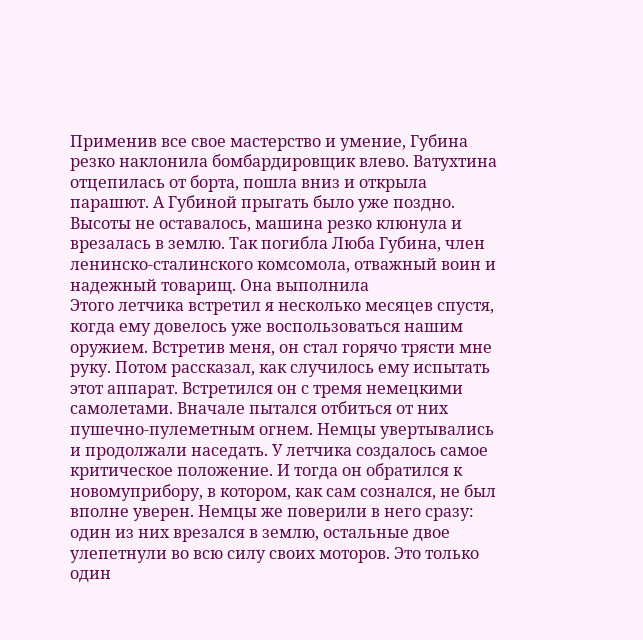Применив все свое мастерство и умение, Губина резко наклонила бомбардировщик влево. Ватухтина отцепилась от борта, пошла вниз и открыла парашют. А Губиной прыгать было уже поздно. Высоты не оставалось, машина резко клюнула и врезалась в землю. Так погибла Люба Губина, член ленинско-сталинского комсомола, отважный воин и надежный товарищ. Она выполнила
Этого летчика встретил я несколько месяцев спустя, когда ему довелось уже воспользоваться нашим оружием. Встретив меня, он стал горячо трясти мне руку. Потом рассказал, как случилось ему испытать этот аппарат. Встретился он с тремя немецкими самолетами. Вначале пытался отбиться от них пушечно-пулеметным огнем. Немцы увертывались и продолжали наседать. У летчика создалось самое критическое положение. И тогда он обратился к новомуприбору, в котором, как сам сознался, не был вполне уверен. Немцы же поверили в него сразу: один из них врезался в землю, остальные двое улепетнули во всю силу своих моторов. Это только один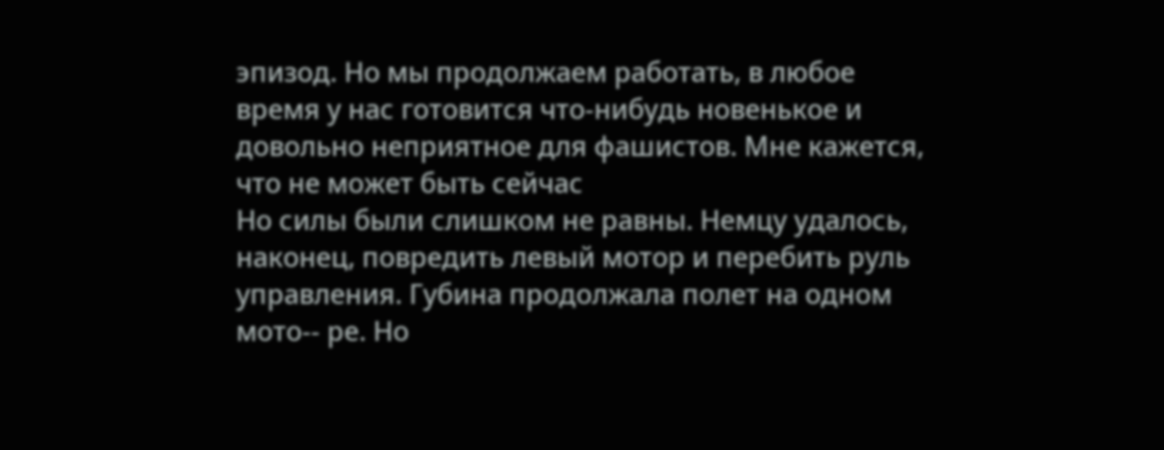эпизод. Но мы продолжаем работать, в любое время у нас готовится что-нибудь новенькое и довольно неприятное для фашистов. Мне кажется, что не может быть сейчас
Но силы были слишком не равны. Немцу удалось, наконец, повредить левый мотор и перебить руль управления. Губина продолжала полет на одном мото-- ре. Но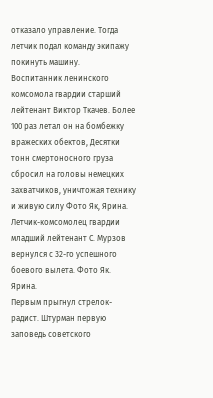отказало управление. Тогда летчик подал команду экипажу покинуть машину.
Воспитанник ленинского комсомола гвардии старший лейтенант Виктор Ткачев. Более 100 раз летал он на бомбежку вражеских обектов, Десятки тонн смертоносного груза сбросил на головы немецких захватчиков, уничтожая технику и живую силу Фото Як, Ярина.
Летчик-комсомолец гвардии младший лейтенант С. Мурзов вернулся с 32-го успешного боевого вылета. Фото Як. Ярина.
Первым прыгнул стрелок-радист. Штурман первую заповедь советского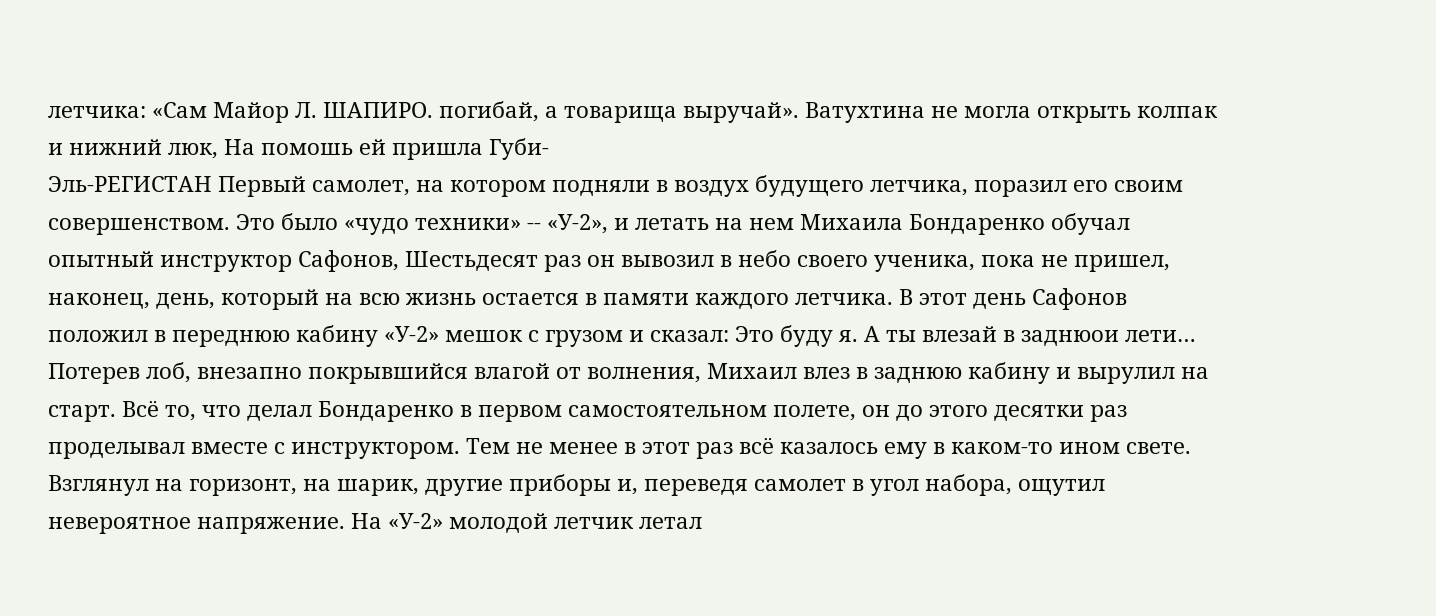летчика: «Сам Майор Л. ШАПИРО. погибай, а товарища выручай». Ватухтина не могла открыть колпак и нижний люк, На помошь ей пришла Губи-
Эль-РЕГИСТАН Первый самолет, на котором подняли в воздух будущего летчика, поразил его своим совершенством. Это было «чудо техники» -- «У-2», и летать на нем Михаила Бондаренко обучал опытный инструктор Сафонов, Шестьдесят раз он вывозил в небо своего ученика, пока не пришел, наконец, день, который на всю жизнь остается в памяти каждого летчика. В этот день Сафонов положил в переднюю кабину «У-2» мешок с грузом и сказал: Это буду я. А ты влезай в заднюои лети… Потерев лоб, внезапно покрывшийся влагой от волнения, Михаил влез в заднюю кабину и вырулил на старт. Всё то, что делал Бондаренко в первом самостоятельном полете, он до этого десятки раз проделывал вместе с инструктором. Тем не менее в этот раз всё казалось ему в каком-то ином свете. Взглянул на горизонт, на шарик, другие приборы и, переведя самолет в угол набора, ощутил невероятное напряжение. На «У-2» молодой летчик летал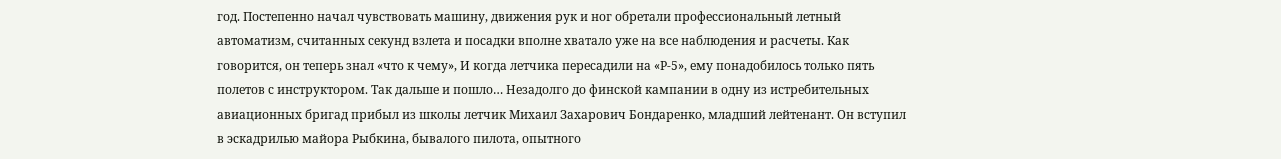год. Постепенно начал чувствовать машину, движения рук и ног обретали профессиональный летный автоматизм, считанных секунд взлета и посадки вполне хватало уже на все наблюдения и расчеты. Как говорится, он теперь знал «что к чему», И когда летчика пересадили на «Р-5», ему понадобилось только пять полетов с инструктором. Так дальше и пошло… Незадолго до финской кампании в одну из истребительных авиационных бригад прибыл из школы летчик Михаил Захарович Бондаренко, младший лейтенант. Он вступил в эскадрилью майора Рыбкина, бывалого пилота, опытного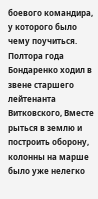боевого командира, у которого было чему поучиться. Полтора года Бондаренко ходил в звене старшего лейтенанта Витковского, Вместе
рыться в землю и построить оборону, колонны на марше было уже нелегко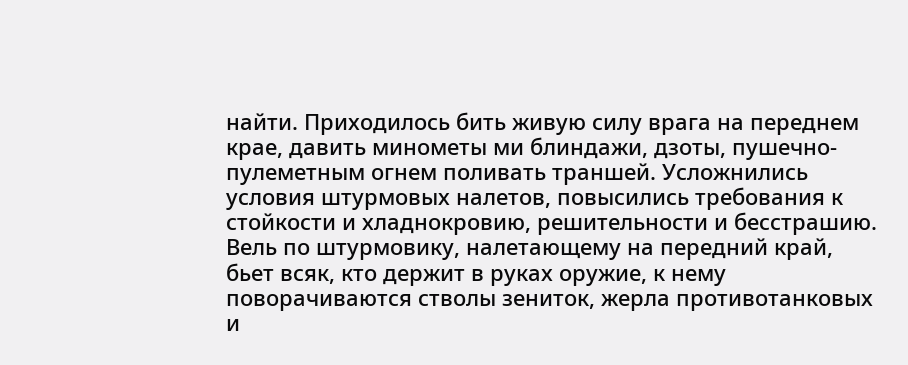найти. Приходилось бить живую силу врага на переднем крае, давить минометы ми блиндажи, дзоты, пушечно-пулеметным огнем поливать траншей. Усложнились условия штурмовых налетов, повысились требования к стойкости и хладнокровию, решительности и бесстрашию. Вель по штурмовику, налетающему на передний край, бьет всяк, кто держит в руках оружие, к нему поворачиваются стволы зениток, жерла противотанковых и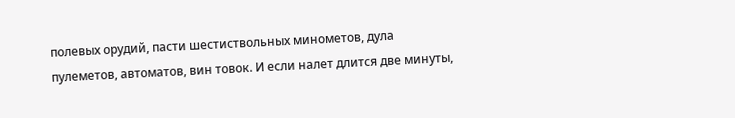полевых орудий, пасти шестиствольных минометов, дула пулеметов, автоматов, вин товок. И если налет длится две минуты,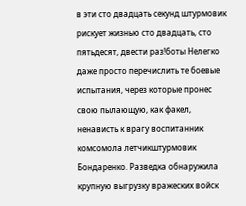в эти сто двадцать секунд штурмовик рискует жизнью сто двадцать, сто пятьдесят, двести раз!боты Нелегко даже просто перечислить те боевые испытания, через которые пронес свою пылающую, как факел, ненависть к врагу воспитанник комсомола летчикштурмовик Бондаренко. Разведка обнаружила крупную выгрузку вражеских войск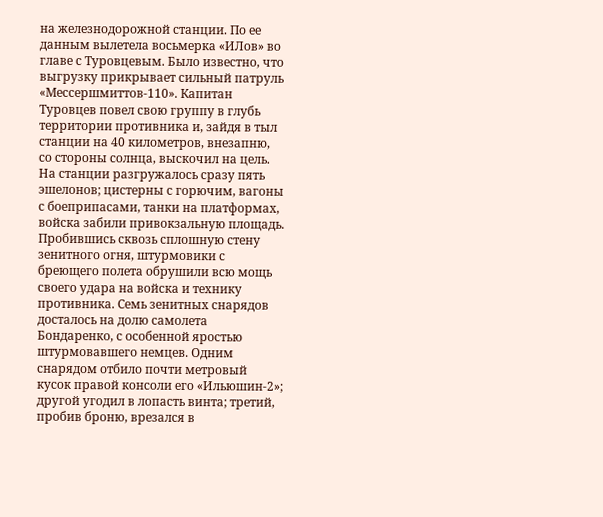на железнодорожной станции. По ее данным вылетела восьмерка «ИЛов» во главе с Туровцевым. Было известно, что выгрузку прикрывает сильный патруль «Мессершмиттов-110». Капитан Туровцев повел свою группу в глубь территории противника и, зайдя в тыл станции на 40 километров, внезапню, со стороны солнца, выскочил на цель. На станции разгружалось сразу пять эшелонов; цистерны с горючим, вагоны с боеприпасами, танки на платформах, войска забили привокзальную площадь. Пробившись сквозь сплошную стену зенитного огня, штурмовики с бреющего полета обрушили всю мощь своего удара на войска и технику противника. Семь зенитных снарядов досталось на долю самолета Бондаренко, с особенной яростью штурмовавшего немцев. Одним снарядом отбило почти метровый кусок правой консоли его «Ильюшин-2»; другой угодил в лопасть винта; третий, пробив броню, врезался в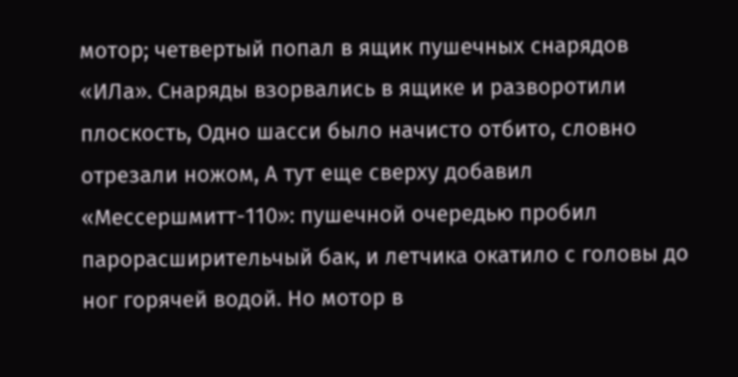мотор; четвертый попал в ящик пушечных снарядов «ИЛа». Снаряды взорвались в ящике и разворотили плоскость, Одно шасси было начисто отбито, словно отрезали ножом, А тут еще сверху добавил «Мессершмитт-110»: пушечной очередью пробил парорасширительчый бак, и летчика окатило с головы до ног горячей водой. Но мотор в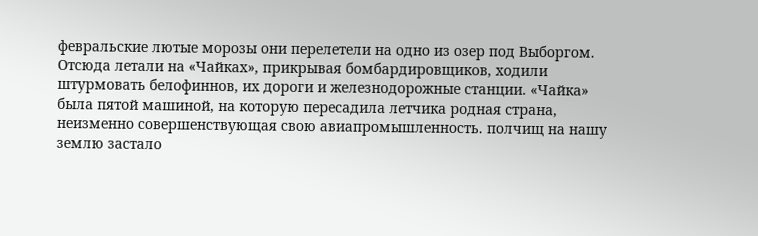февральские лютые морозы они перелетели на одно из озер под Выборгом. Отсюда летали на «Чайках», прикрывая бомбардировщиков, ходили штурмовать белофиннов, их дороги и железнодорожные станции. «Чайка» была пятой машиной, на которую пересадила летчика родная страна, неизменно совершенствующая свою авиапромышленность. полчищ на нашу землю застало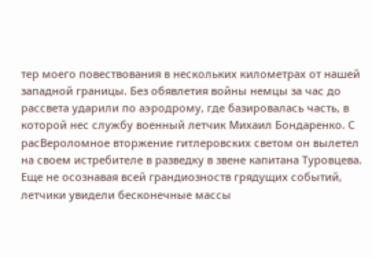тер моего повествования в нескольких километрах от нашей западной границы. Без обявлетия войны немцы за час до рассвета ударили по аэродрому, где базировалась часть, в которой нес службу военный летчик Михаил Бондаренко. С расВероломное вторжение гитлеровских светом он вылетел на своем истребителе в разведку в звене капитана Туровцева. Еще не осознавая всей грандиозноств грядущих событий, летчики увидели бесконечные массы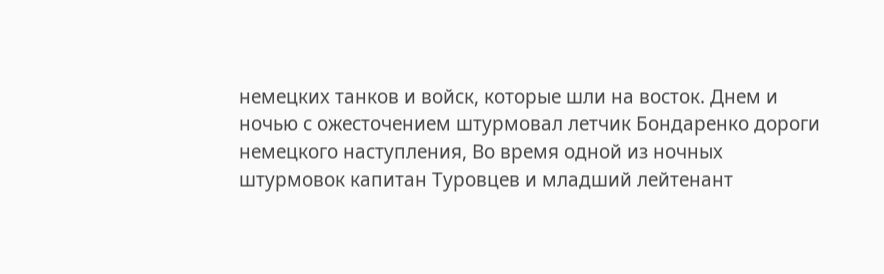немецких танков и войск, которые шли на восток. Днем и ночью с ожесточением штурмовал летчик Бондаренко дороги немецкого наступления, Во время одной из ночных штурмовок капитан Туровцев и младший лейтенант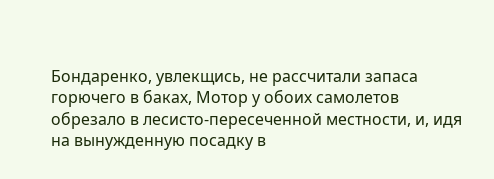Бондаренко, увлекщись, не рассчитали запаса горючего в баках, Мотор у обоих самолетов обрезало в лесисто-пересеченной местности, и, идя на вынужденную посадку в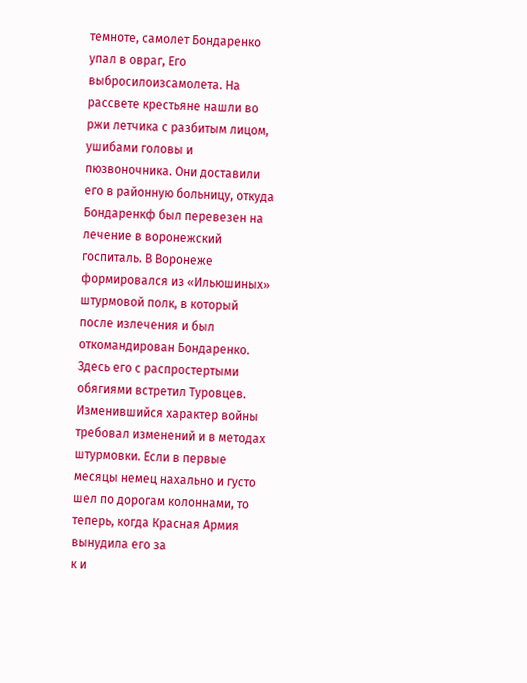темноте, самолет Бондаренко упал в овраг, Его выбросилоизсамолета. На рассвете крестьяне нашли во ржи летчика с разбитым лицом, ушибами головы и пюзвоночника. Они доставили его в районную больницу, откуда Бондаренкф был перевезен на лечение в воронежский госпиталь. В Воронеже формировался из «Ильюшиных» штурмовой полк, в который после излечения и был откомандирован Бондаренко. Здесь его с распростертыми обягиями встретил Туровцев. Изменившийся характер войны требовал изменений и в методах штурмовки. Если в первые месяцы немец нахально и густо шел по дорогам колоннами, то теперь, когда Красная Армия вынудила его за
к и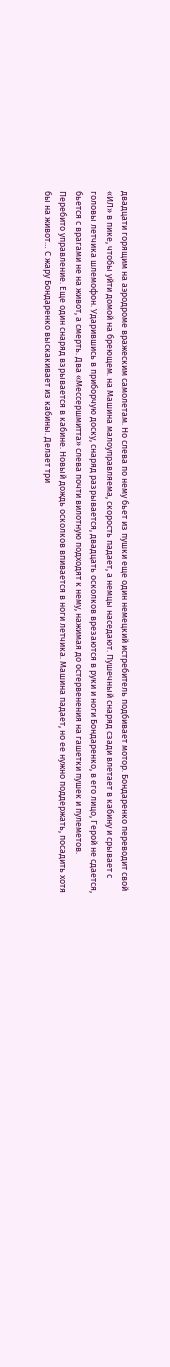двадцати горящим на аэродроме вражеским самолетам. Но слева по нему бьет из пушки еще один немецкий истребитель подбивает мотор. Бондаренко переводит свой «ИЛ» в пике, чтобы уйти домой на бреющем. на Машина малоуправляема, скорость падает, а немцы наседают. Пушечный снаряд сзади влетает в кабину и срывает с головы летчика шлемофон. Ударившись в приборчую доску, снаряд разрывается, двадцать осколков врезаются в руки и ноги Бондаренко, в его лицо, Герой не сдается, бьется с врагами не на живот, а смерть. Два «Мессершмитта» слева почти вилотную подходят к нему, нажимая до остервенения на гашетки пушек и пулеметов. Перебито управление. Еще один снаряд взрывается в кабине. Новый дождь осколков впивается в ноги летчика. Машина падает, но ее нужно поддержать, посадить хотя бы на живот… С жару Бондаренко выскакивает из кабины. Делает три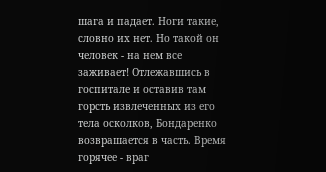шага и падает. Ноги такие, словно их нет. Но такой он человек - на нем все заживает! Отлежавшись в госпитале и оставив там горсть извлеченных из его тела осколков, Бондаренко возврашается в часть. Время горячее - враг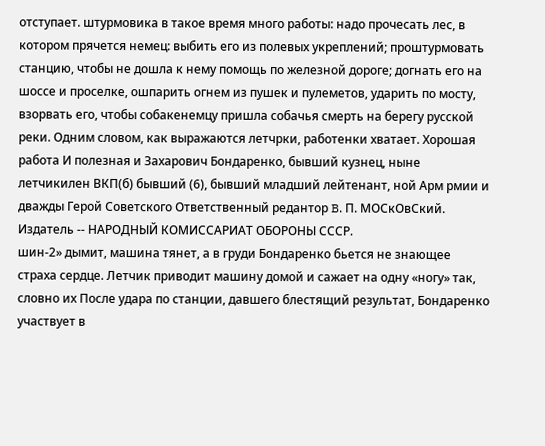отступает. штурмовика в такое время много работы: надо прочесать лес, в котором прячется немец: выбить его из полевых укреплений; проштурмовать станцию, чтобы не дошла к нему помощь по железной дороге; догнать его на шоссе и проселке, ошпарить огнем из пушек и пулеметов, ударить по мосту, взорвать его, чтобы собакенемцу пришла собачья смерть на берегу русской реки. Одним словом, как выражаются летчрки, работенки хватает. Хорошая работа И полезная и Захарович Бондаренко, бывший кузнец, ныне летчикилен ВКП(б) бывший (6), бывший младший лейтенант, ной Арм рмии и дважды Герой Советского Ответственный редантор B. П. МОСкОвСкий. Издатель -- НАРОДНЫЙ КОМИССАРИАТ ОБОРОНЫ СССР.
шин-2» дымит, машина тянет, а в груди Бондаренко бьется не знающее страха сердце. Летчик приводит машину домой и сажает на одну «ногу» так, словно их После удара по станции, давшего блестящий результат, Бондаренко участвует в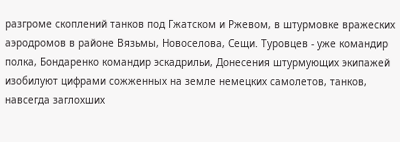разгроме скоплений танков под Гжатском и Ржевом, в штурмовке вражеских аэродромов в районе Вязьмы, Новоселова, Сещи. Туровцев - уже командир полка, Бондаренко командир эскадрильи, Донесения штурмующих экипажей изобилуют цифрами сожженных на земле немецких самолетов, танков, навсегда заглохших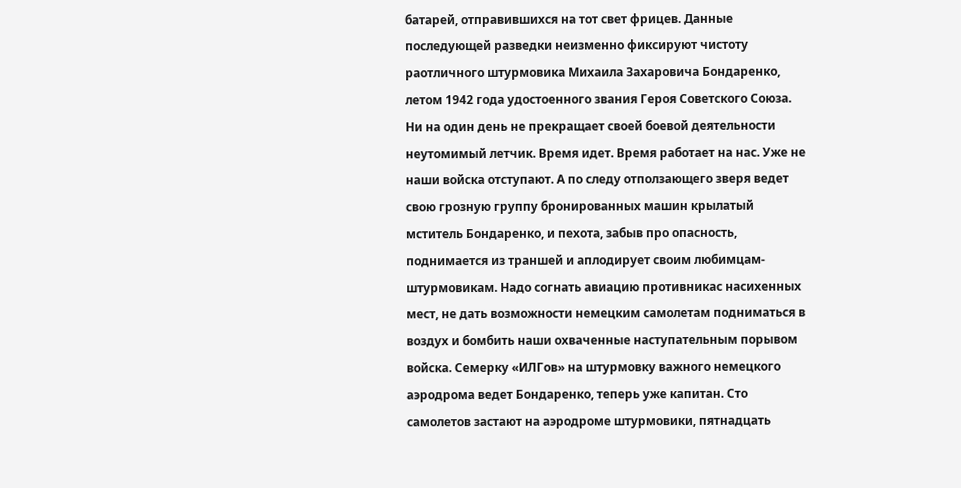батарей, отправившихся на тот свет фрицев. Данные последующей разведки неизменно фиксируют чистоту раотличного штурмовика Михаила Захаровича Бондаренко, летом 1942 года удостоенного звания Героя Советского Союза. Ни на один день не прекращает своей боевой деятельности неутомимый летчик. Время идет. Время работает на нас. Уже не наши войска отступают. А по следу отползающего зверя ведет свою грозную группу бронированных машин крылатый мститель Бондаренко, и пехота, забыв про опасность, поднимается из траншей и аплодирует своим любимцам-штурмовикам. Надо согнать авиацию противникаc насихенных мест, не дать возможности немецким самолетам подниматься в воздух и бомбить наши охваченные наступательным порывом войска. Семерку «ИЛГов» на штурмовку важного немецкого аэродрома ведет Бондаренко, теперь уже капитан. Сто самолетов застают на аэродроме штурмовики, пятнадцать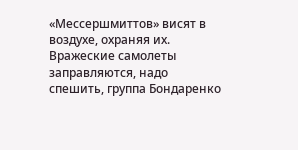«Мессершмиттов» висят в воздухе, охраняя их. Вражеские самолеты заправляются, надо спешить, группа Бондаренко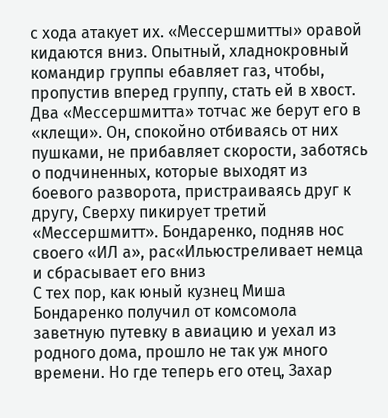с хода атакует их. «Мессершмитты» оравой кидаются вниз. Опытный, хладнокровный командир группы ебавляет газ, чтобы, пропустив вперед группу, стать ей в хвост. Два «Мессершмитта» тотчас же берут его в «клещи». Он, спокойно отбиваясь от них пушками, не прибавляет скорости, заботясь о подчиненных, которые выходят из боевого разворота, пристраиваясь друг к другу, Сверху пикирует третий «Мессершмитт». Бондаренко, подняв нос своего «ИЛ а», рас«Ильюстреливает немца и сбрасывает его вниз
С тех пор, как юный кузнец Миша Бондаренко получил от комсомола заветную путевку в авиацию и уехал из родного дома, прошло не так уж много времени. Но где теперь его отец, Захар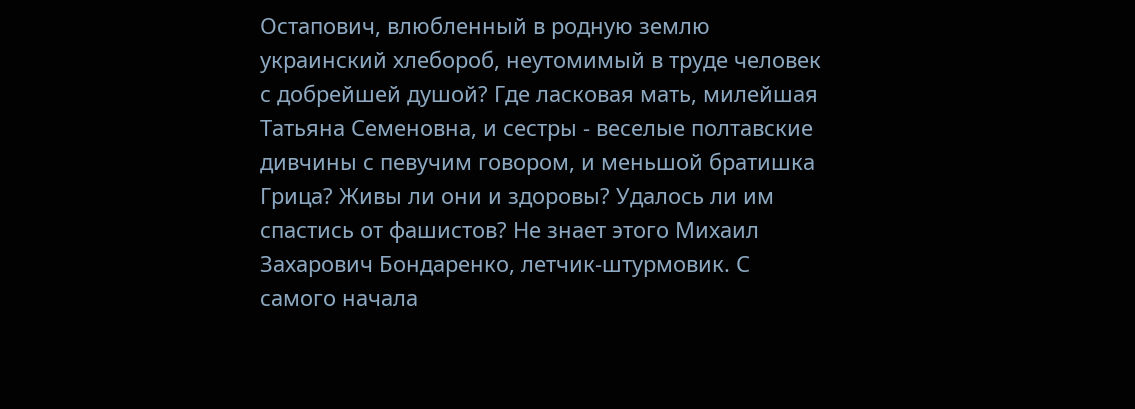Остапович, влюбленный в родную землю украинский хлебороб, неутомимый в труде человек с добрейшей душой? Где ласковая мать, милейшая Татьяна Семеновна, и сестры - веселые полтавские дивчины с певучим говором, и меньшой братишка Грица? Живы ли они и здоровы? Удалось ли им спастись от фашистов? Не знает этого Михаил Захарович Бондаренко, летчик-штурмовик. С самого начала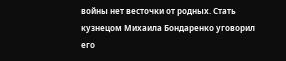войны нет весточки от родных. Стать кузнецом Михаила Бондаренко уговорил его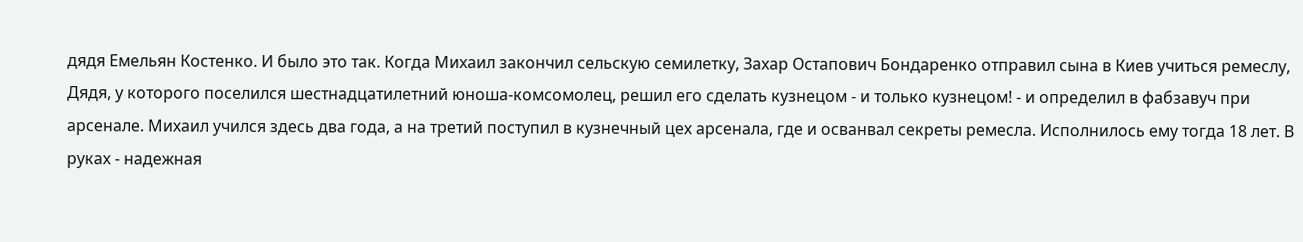дядя Емельян Костенко. И было это так. Когда Михаил закончил сельскую семилетку, Захар Остапович Бондаренко отправил сына в Киев учиться ремеслу, Дядя, у которого поселился шестнадцатилетний юноша-комсомолец, решил его сделать кузнецом - и только кузнецом! - и определил в фабзавуч при арсенале. Михаил учился здесь два года, а на третий поступил в кузнечный цех арсенала, где и осванвал секреты ремесла. Исполнилось ему тогда 18 лет. В руках - надежная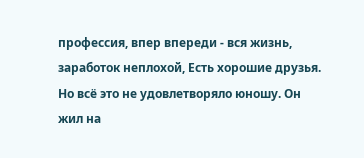профессия, впер впереди - вся жизнь, заработок неплохой, Есть хорошие друзья. Но всё это не удовлетворяло юношу. Он жил на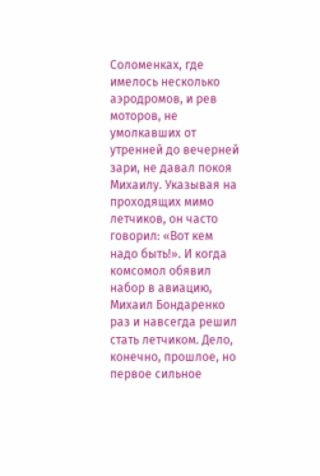Соломенках, где имелось несколько аэродромов, и рев моторов, не умолкавших от утренней до вечерней зари, не давал покоя Михаилу. Указывая на проходящих мимо летчиков, он часто говорил: «Вот кем надо быть!». И когда комсомол обявил набор в авиацию, Михаил Бондаренко раз и навсегда решил стать летчиком. Дело, конечно, прошлое, но первое сильное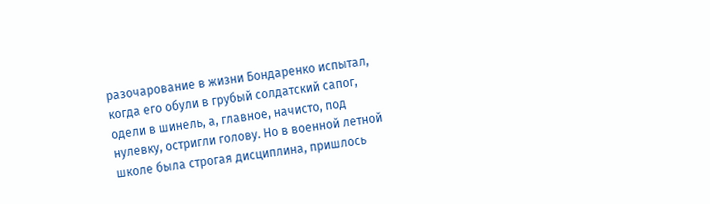разочарование в жизни Бондаренко испытал, когда его обули в грубый солдатский сапог, одели в шинель, а, главное, начисто, под нулевку, остригли голову. Но в военной летной школе была строгая дисциплина, пришлось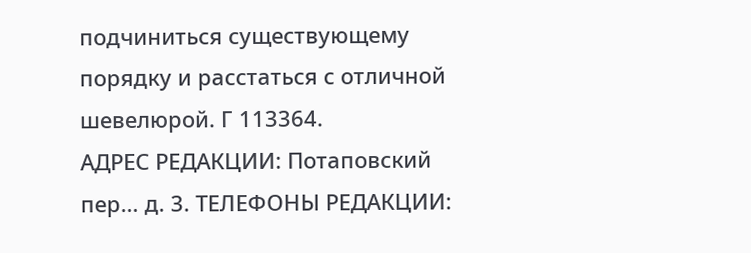подчиниться существующему порядку и расстаться с отличной шевелюрой. Г 113364.
АДРЕС РЕДАКЦИИ: Потаповский пер… д. 3. ТЕЛЕФОНЫ РЕДАКЦИИ: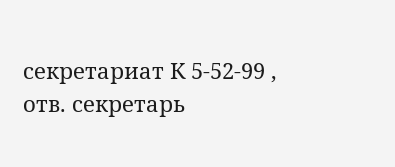секретариат К 5-52-99 , отв. секретарь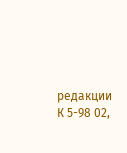редакции К 5-98 02,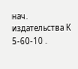нач. издательства К 5-60-10 .